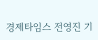경제타임스 전영진 기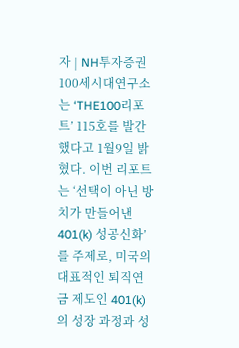자 | NH투자증권 100세시대연구소는 ‘THE100리포트’ 115호를 발간했다고 1월9일 밝혔다. 이번 리포트는 ‘선택이 아닌 방치가 만들어낸 401(k) 성공신화’를 주제로, 미국의 대표적인 퇴직연금 제도인 401(k)의 성장 과정과 성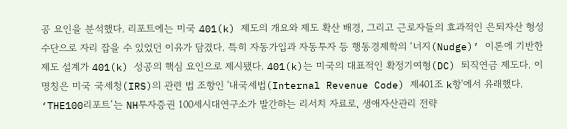공 요인을 분석했다. 리포트에는 미국 401(k) 제도의 개요와 제도 확산 배경, 그리고 근로자들의 효과적인 은퇴자산 형성 수단으로 자리 잡을 수 있었던 이유가 담겼다. 특히 자동가입과 자동투자 등 행동경제학의 ‘너지(Nudge)’ 이론에 기반한 제도 설계가 401(k) 성공의 핵심 요인으로 제시됐다. 401(k)는 미국의 대표적인 확정기여형(DC) 퇴직연금 제도다. 이 명칭은 미국 국세청(IRS)의 관련 법 조항인 '내국세법(Internal Revenue Code) 제401조 k항'에서 유래했다. ‘THE100리포트’는 NH투자증권 100세시대연구소가 발간하는 리서치 자료로, 생애자산관리 전략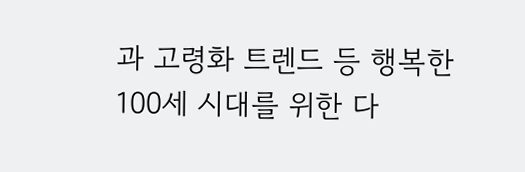과 고령화 트렌드 등 행복한 100세 시대를 위한 다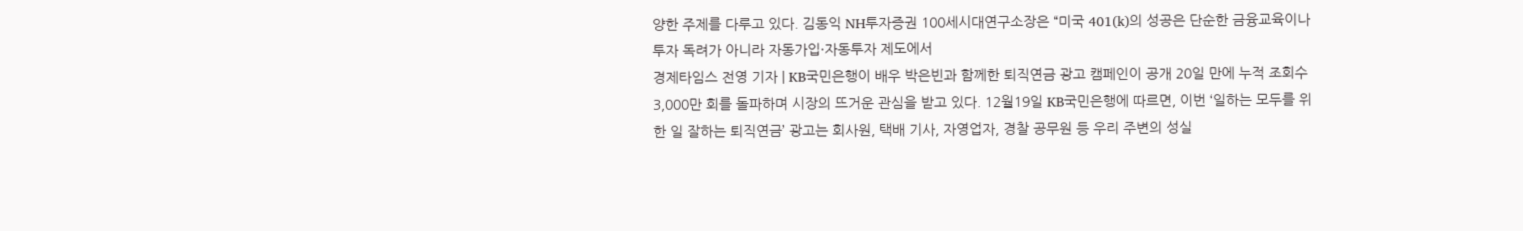양한 주제를 다루고 있다. 김동익 NH투자증권 100세시대연구소장은 “미국 401(k)의 성공은 단순한 금융교육이나 투자 독려가 아니라 자동가입·자동투자 제도에서
경제타임스 전영 기자 | KB국민은행이 배우 박은빈과 함께한 퇴직연금 광고 캠페인이 공개 20일 만에 누적 조회수 3,000만 회를 돌파하며 시장의 뜨거운 관심을 받고 있다. 12월19일 KB국민은행에 따르면, 이번 ‘일하는 모두를 위한 일 잘하는 퇴직연금’ 광고는 회사원, 택배 기사, 자영업자, 경찰 공무원 등 우리 주변의 성실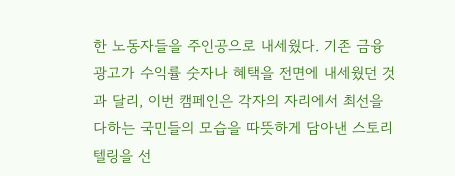한 노동자들을 주인공으로 내세웠다. 기존 금융 광고가 수익률 숫자나 혜택을 전면에 내세웠던 것과 달리, 이번 캠페인은 각자의 자리에서 최선을 다하는 국민들의 모습을 따뜻하게 담아낸 스토리텔링을 선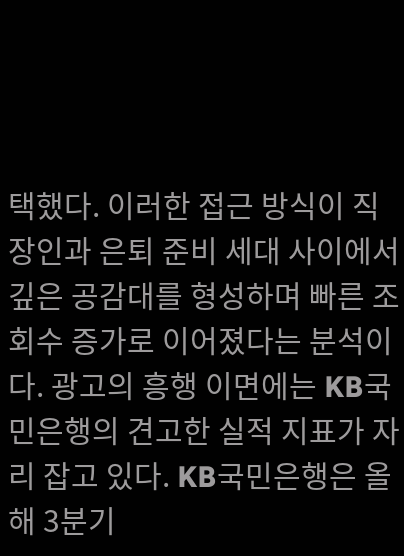택했다. 이러한 접근 방식이 직장인과 은퇴 준비 세대 사이에서 깊은 공감대를 형성하며 빠른 조회수 증가로 이어졌다는 분석이다. 광고의 흥행 이면에는 KB국민은행의 견고한 실적 지표가 자리 잡고 있다. KB국민은행은 올해 3분기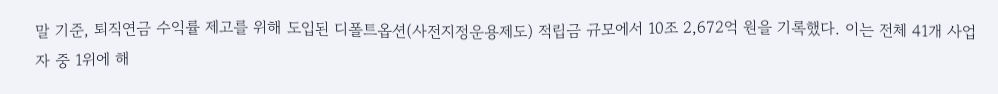말 기준, 퇴직연금 수익률 제고를 위해 도입된 디폴트옵션(사전지정운용제도) 적립금 규모에서 10조 2,672억 원을 기록했다. 이는 전체 41개 사업자 중 1위에 해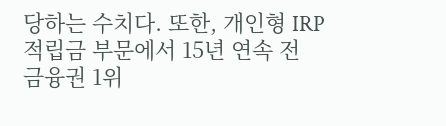당하는 수치다. 또한, 개인형 IRP 적립금 부문에서 15년 연속 전 금융권 1위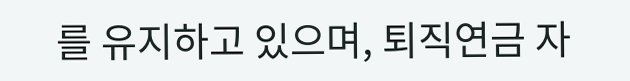를 유지하고 있으며, 퇴직연금 자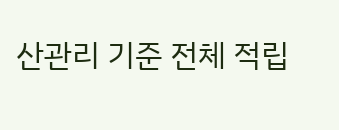산관리 기준 전체 적립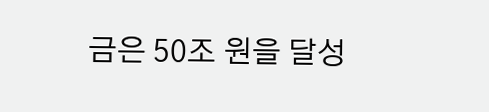금은 50조 원을 달성